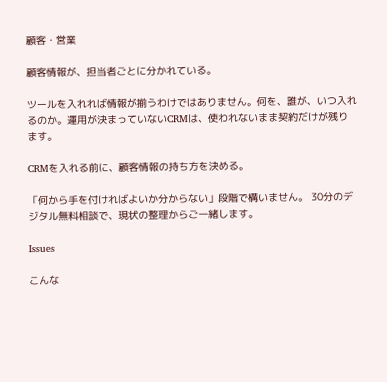顧客・営業

顧客情報が、担当者ごとに分かれている。

ツールを入れれば情報が揃うわけではありません。何を、誰が、いつ入れるのか。運用が決まっていないCRMは、使われないまま契約だけが残ります。

CRMを入れる前に、顧客情報の持ち方を決める。

「何から手を付ければよいか分からない」段階で構いません。 30分のデジタル無料相談で、現状の整理からご一緒します。

Issues

こんな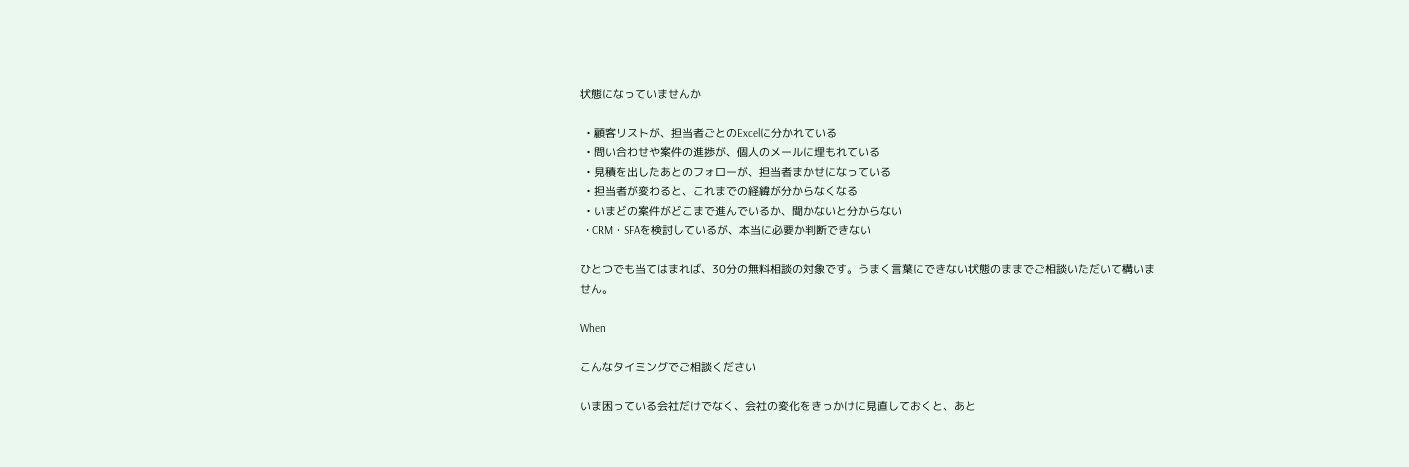状態になっていませんか

  • 顧客リストが、担当者ごとのExcelに分かれている
  • 問い合わせや案件の進捗が、個人のメールに埋もれている
  • 見積を出したあとのフォローが、担当者まかせになっている
  • 担当者が変わると、これまでの経緯が分からなくなる
  • いまどの案件がどこまで進んでいるか、聞かないと分からない
  • CRM・SFAを検討しているが、本当に必要か判断できない

ひとつでも当てはまれば、30分の無料相談の対象です。うまく言葉にできない状態のままでご相談いただいて構いません。

When

こんなタイミングでご相談ください

いま困っている会社だけでなく、会社の変化をきっかけに見直しておくと、あと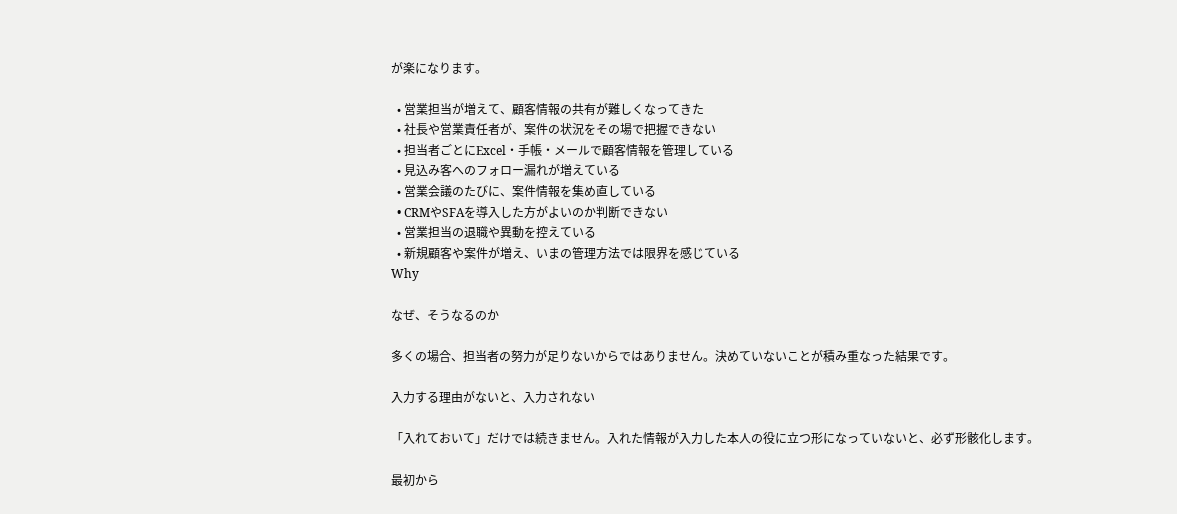が楽になります。

  • 営業担当が増えて、顧客情報の共有が難しくなってきた
  • 社長や営業責任者が、案件の状況をその場で把握できない
  • 担当者ごとにExcel・手帳・メールで顧客情報を管理している
  • 見込み客へのフォロー漏れが増えている
  • 営業会議のたびに、案件情報を集め直している
  • CRMやSFAを導入した方がよいのか判断できない
  • 営業担当の退職や異動を控えている
  • 新規顧客や案件が増え、いまの管理方法では限界を感じている
Why

なぜ、そうなるのか

多くの場合、担当者の努力が足りないからではありません。決めていないことが積み重なった結果です。

入力する理由がないと、入力されない

「入れておいて」だけでは続きません。入れた情報が入力した本人の役に立つ形になっていないと、必ず形骸化します。

最初から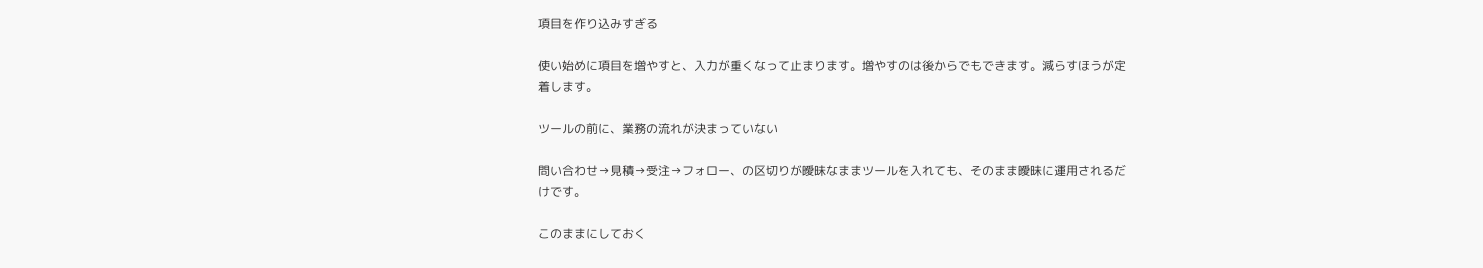項目を作り込みすぎる

使い始めに項目を増やすと、入力が重くなって止まります。増やすのは後からでもできます。減らすほうが定着します。

ツールの前に、業務の流れが決まっていない

問い合わせ→見積→受注→フォロー、の区切りが曖昧なままツールを入れても、そのまま曖昧に運用されるだけです。

このままにしておく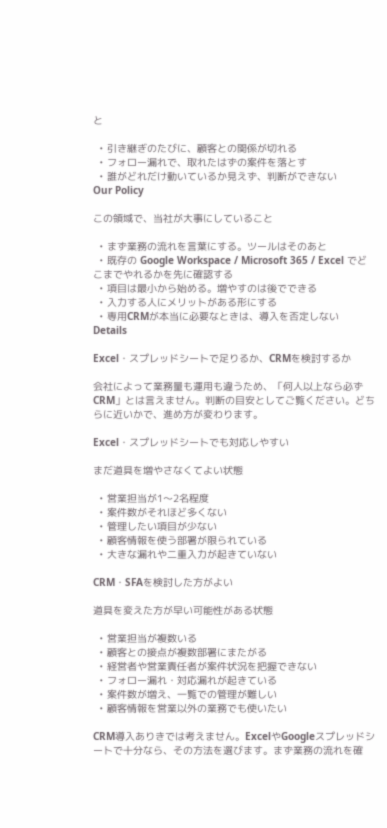と

  • 引き継ぎのたびに、顧客との関係が切れる
  • フォロー漏れで、取れたはずの案件を落とす
  • 誰がどれだけ動いているか見えず、判断ができない
Our Policy

この領域で、当社が大事にしていること

  • まず業務の流れを言葉にする。ツールはそのあと
  • 既存の Google Workspace / Microsoft 365 / Excel でどこまでやれるかを先に確認する
  • 項目は最小から始める。増やすのは後でできる
  • 入力する人にメリットがある形にする
  • 専用CRMが本当に必要なときは、導入を否定しない
Details

Excel・スプレッドシートで足りるか、CRMを検討するか

会社によって業務量も運用も違うため、「何人以上なら必ずCRM」とは言えません。判断の目安としてご覧ください。どちらに近いかで、進め方が変わります。

Excel・スプレッドシートでも対応しやすい

まだ道具を増やさなくてよい状態

  • 営業担当が1〜2名程度
  • 案件数がそれほど多くない
  • 管理したい項目が少ない
  • 顧客情報を使う部署が限られている
  • 大きな漏れや二重入力が起きていない

CRM・SFAを検討した方がよい

道具を変えた方が早い可能性がある状態

  • 営業担当が複数いる
  • 顧客との接点が複数部署にまたがる
  • 経営者や営業責任者が案件状況を把握できない
  • フォロー漏れ・対応漏れが起きている
  • 案件数が増え、一覧での管理が難しい
  • 顧客情報を営業以外の業務でも使いたい

CRM導入ありきでは考えません。ExcelやGoogleスプレッドシートで十分なら、その方法を選びます。まず業務の流れを確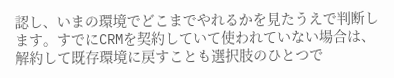認し、いまの環境でどこまでやれるかを見たうえで判断します。すでにCRMを契約していて使われていない場合は、解約して既存環境に戻すことも選択肢のひとつで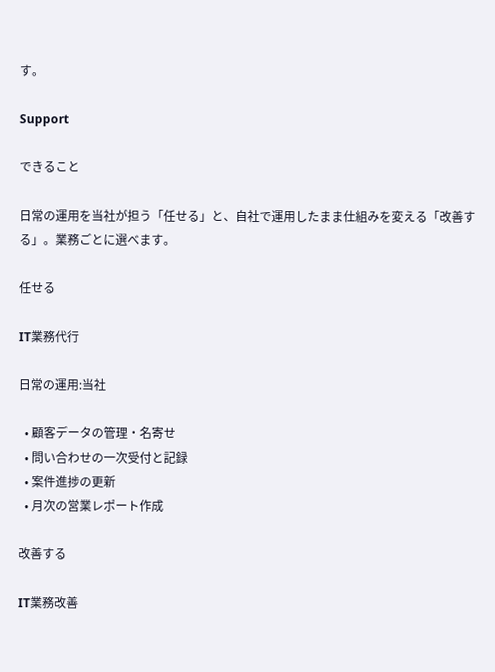す。

Support

できること

日常の運用を当社が担う「任せる」と、自社で運用したまま仕組みを変える「改善する」。業務ごとに選べます。

任せる

IT業務代行

日常の運用:当社

  • 顧客データの管理・名寄せ
  • 問い合わせの一次受付と記録
  • 案件進捗の更新
  • 月次の営業レポート作成

改善する

IT業務改善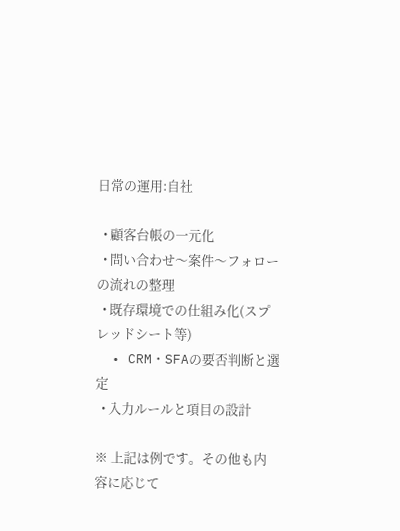日常の運用:自社

  • 顧客台帳の一元化
  • 問い合わせ〜案件〜フォローの流れの整理
  • 既存環境での仕組み化(スプレッドシート等)
  • CRM・SFAの要否判断と選定
  • 入力ルールと項目の設計

※ 上記は例です。その他も内容に応じて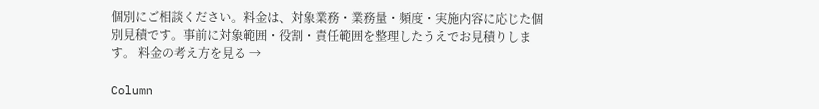個別にご相談ください。料金は、対象業務・業務量・頻度・実施内容に応じた個別見積です。事前に対象範囲・役割・責任範囲を整理したうえでお見積りします。 料金の考え方を見る →

Column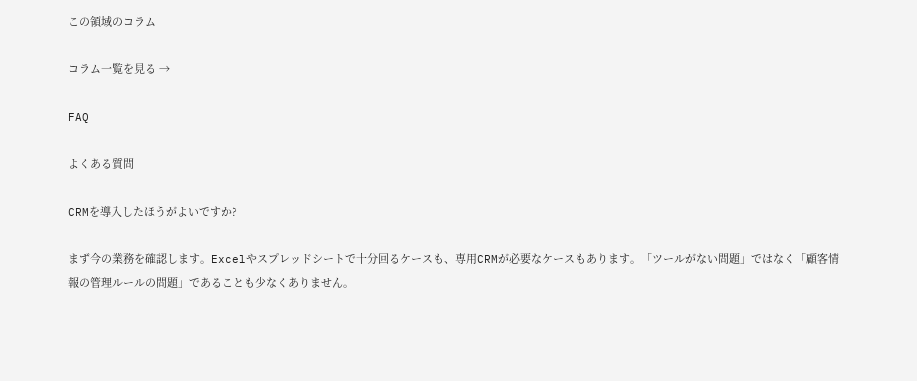この領域のコラム

コラム一覧を見る →

FAQ

よくある質問

CRMを導入したほうがよいですか?

まず今の業務を確認します。Excelやスプレッドシートで十分回るケースも、専用CRMが必要なケースもあります。「ツールがない問題」ではなく「顧客情報の管理ルールの問題」であることも少なくありません。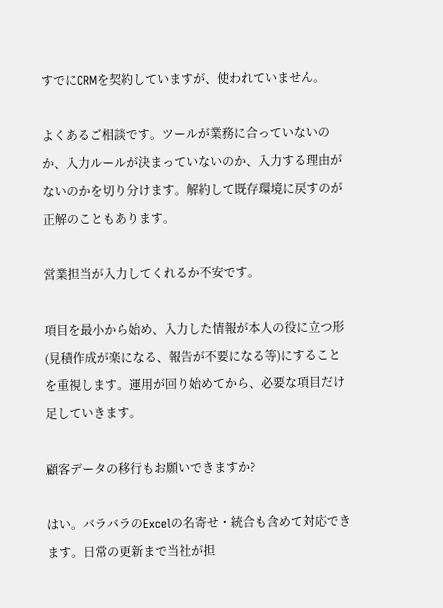すでにCRMを契約していますが、使われていません。

よくあるご相談です。ツールが業務に合っていないのか、入力ルールが決まっていないのか、入力する理由がないのかを切り分けます。解約して既存環境に戻すのが正解のこともあります。

営業担当が入力してくれるか不安です。

項目を最小から始め、入力した情報が本人の役に立つ形(見積作成が楽になる、報告が不要になる等)にすることを重視します。運用が回り始めてから、必要な項目だけ足していきます。

顧客データの移行もお願いできますか?

はい。バラバラのExcelの名寄せ・統合も含めて対応できます。日常の更新まで当社が担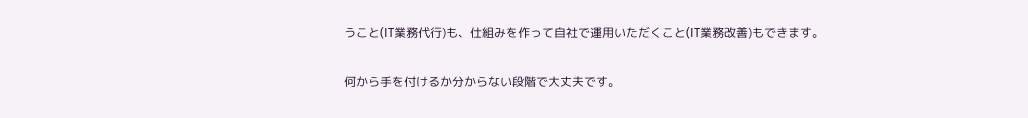うこと(IT業務代行)も、仕組みを作って自社で運用いただくこと(IT業務改善)もできます。

何から手を付けるか分からない段階で大丈夫です。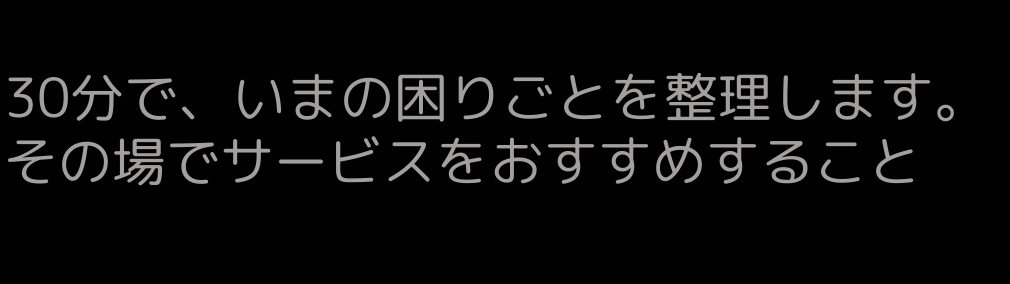30分で、いまの困りごとを整理します。
その場でサービスをおすすめすること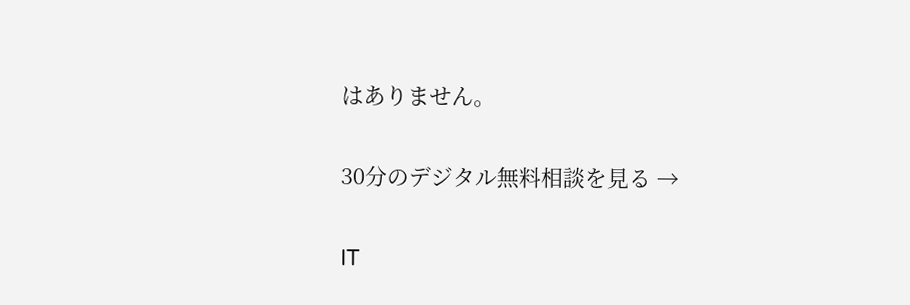はありません。

30分のデジタル無料相談を見る →

IT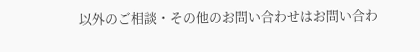以外のご相談・その他のお問い合わせはお問い合わ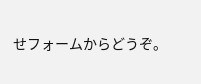せフォームからどうぞ。